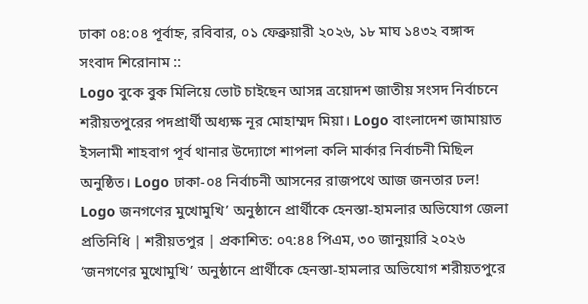ঢাকা ০৪:০৪ পূর্বাহ্ন, রবিবার, ০১ ফেব্রুয়ারী ২০২৬, ১৮ মাঘ ১৪৩২ বঙ্গাব্দ
সংবাদ শিরোনাম ::
Logo বুকে বুক মিলিয়ে ভোট চাইছেন আসন্ন ত্রয়োদশ জাতীয় সংসদ নির্বাচনে শরীয়তপুরের পদপ্রার্থী অধ্যক্ষ নূর মোহাম্মদ মিয়া। Logo বাংলাদেশ জামায়াত ইসলামী শাহবাগ পূর্ব থানার উদ্যোগে শাপলা কলি মার্কার নির্বাচনী মিছিল অনুষ্ঠিত। Logo ঢাকা-০৪ নির্বাচনী আসনের রাজপথে আজ জনতার ঢল! Logo জনগণের মুখোমুখি’ অনুষ্ঠানে প্রার্থীকে হেনস্তা-হামলার অভিযোগ জেলা প্রতিনিধি | শরীয়তপুর | প্রকাশিত: ০৭:৪৪ পিএম, ৩০ জানুয়ারি ২০২৬ ‘জনগণের মুখোমুখি’ অনুষ্ঠানে প্রার্থীকে হেনস্তা-হামলার অভিযোগ শরীয়তপুরে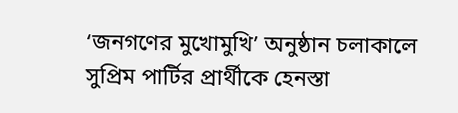‘জনগণের মুখোমুখি’ অনুষ্ঠান চলাকালে সুপ্রিম পার্টির প্রার্থীকে হেনস্তা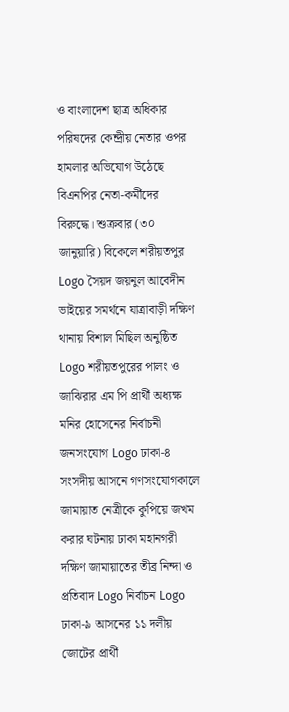ও বাংলাদেশ ছাত্র অধিকার পরিষদের কেন্দ্রীয় নেতার ওপর হামলার অভিযোগ উঠেছে বিএনপির নেতা-কর্মীদের বিরুদ্ধে। শুক্রবার (৩০ জানুয়ারি) বিকেলে শরীয়তপুর Logo সৈয়দ জয়নুল আবেদীন ভাইয়ের সমর্থনে যাত্রাবাড়ী দক্ষিণ থানায় বিশাল মিছিল অনুষ্ঠিত Logo শরীয়তপুরের পালং ও জাঝিরার এম পি প্রার্থী অধ্যক্ষ মনির হোসেনের নির্বাচনী জনসংযোগ Logo ঢাকা-৪ সংসদীয় আসনে গণসংযোগকালে জামায়াত নেত্রীকে কুপিয়ে জখম করার ঘটনায় ঢাকা মহানগরী দক্ষিণ জামায়াতের তীব্র নিন্দা ও প্রতিবাদ Logo নির্বাচন Logo ঢাকা-৯ আসনের ১১ দলীয় জোটের প্রার্থী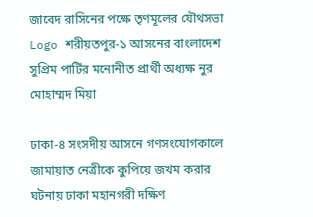জাবেদ রাসিনের পক্ষে তৃণমূলের যৌথসভা Logo শরীয়তপুর-১ আসনের বাংলাদেশ সুপ্রিম পার্টির মনোনীত প্রার্থী অধ্যক্ষ নুর মোহাম্মদ মিয়া

ঢাকা-৪ সংসদীয় আসনে গণসংযোগকালে জামায়াত নেত্রীকে কুপিয়ে জখম করার ঘটনায় ঢাকা মহানগরী দক্ষিণ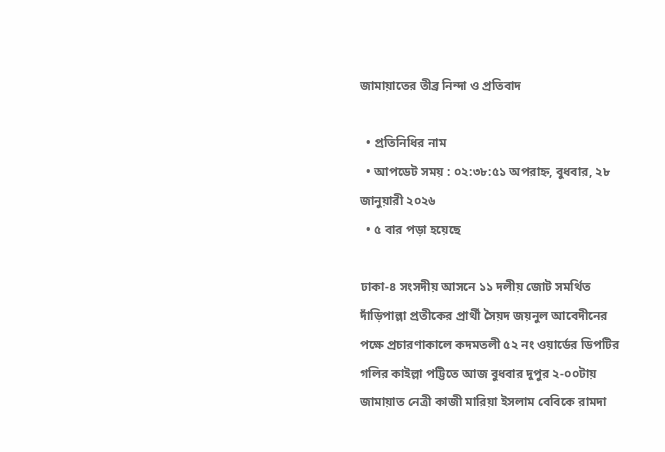জামায়াতের তীব্র নিন্দা ও প্রতিবাদ

  • প্রতিনিধির নাম
  • আপডেট সময় : ০২:৩৮:৫১ অপরাহ্ন, বুধবার, ২৮ জানুয়ারী ২০২৬
  • ৫ বার পড়া হয়েছে

ঢাকা-৪ সংসদীয় আসনে ১১ দলীয় জোট সমর্থিত দাঁড়িপাল্লা প্রতীকের প্রার্থী সৈয়দ জয়নুল আবেদীনের পক্ষে প্রচারণাকালে কদমতলী ৫২ নং ওয়ার্ডের ডিপটির গলির কাইল্লা পট্টিতে আজ বুধবার দুপুর ২-০০টায় জামায়াত নেত্রী কাজী মারিয়া ইসলাম বেবিকে রামদা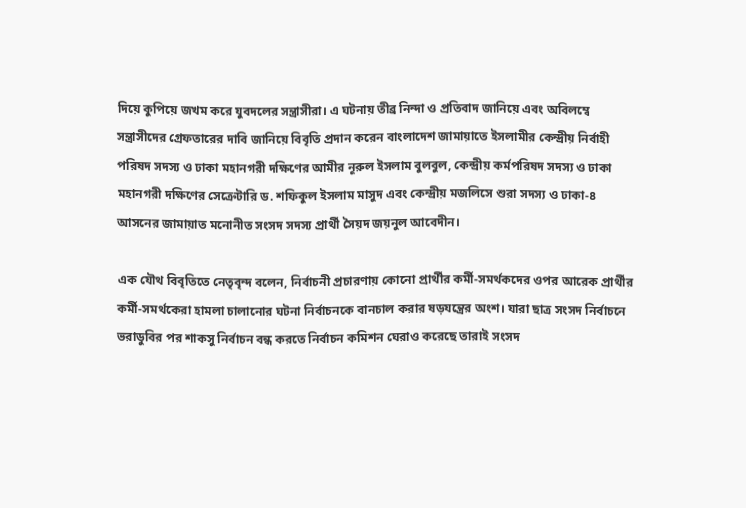দিয়ে কুপিয়ে জখম করে যুবদলের সন্ত্রাসীরা। এ ঘটনায় তীব্র নিন্দা ও প্রতিবাদ জানিয়ে এবং অবিলম্বে সন্ত্রাসীদের গ্রেফতারের দাবি জানিয়ে বিবৃতি প্রদান করেন বাংলাদেশ জামায়াতে ইসলামীর কেন্দ্রীয় নির্বাহী পরিষদ সদস্য ও ঢাকা মহানগরী দক্ষিণের আমীর নূরুল ইসলাম বুলবুল, কেন্দ্রীয় কর্মপরিষদ সদস্য ও ঢাকা মহানগরী দক্ষিণের সেক্রেটারি ড. শফিকুল ইসলাম মাসুদ এবং কেন্দ্রীয় মজলিসে শুরা সদস্য ও ঢাকা-৪ আসনের জামায়াত মনোনীত সংসদ সদস্য প্রার্থী সৈয়দ জয়নুল আবেদীন।

এক যৌথ বিবৃতিতে নেতৃবৃন্দ বলেন, নির্বাচনী প্রচারণায় কোনো প্রার্থীর কর্মী-সমর্থকদের ওপর আরেক প্রার্থীর কর্মী-সমর্থকেরা হামলা চালানোর ঘটনা নির্বাচনকে বানচাল করার ষড়যন্ত্রের অংশ। যারা ছাত্র সংসদ নির্বাচনে ভরাডুবির পর শাকসু নির্বাচন বন্ধ করতে নির্বাচন কমিশন ঘেরাও করেছে তারাই সংসদ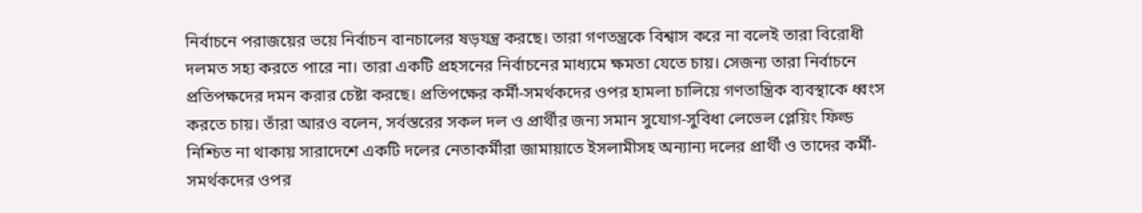নির্বাচনে পরাজয়ের ভয়ে নির্বাচন বানচালের ষড়যন্ত্র করছে। তারা গণতন্ত্রকে বিশ্বাস করে না বলেই তারা বিরোধী দলমত সহ্য করতে পারে না। তারা একটি প্রহসনের নির্বাচনের মাধ্যমে ক্ষমতা যেতে চায়। সেজন্য তারা নির্বাচনে প্রতিপক্ষদের দমন করার চেষ্টা করছে। প্রতিপক্ষের কর্মী-সমর্থকদের ওপর হামলা চালিয়ে গণতান্ত্রিক ব্যবস্থাকে ধ্বংস করতে চায়। তাঁরা আরও বলেন, সর্বস্তরের সকল দল ও প্রার্থীর জন্য সমান সুযোগ-সুবিধা লেভেল প্লেয়িং ফিল্ড নিশ্চিত না থাকায় সারাদেশে একটি দলের নেতাকর্মীরা জামায়াতে ইসলামীসহ অন্যান্য দলের প্রার্থী ও তাদের কর্মী-সমর্থকদের ওপর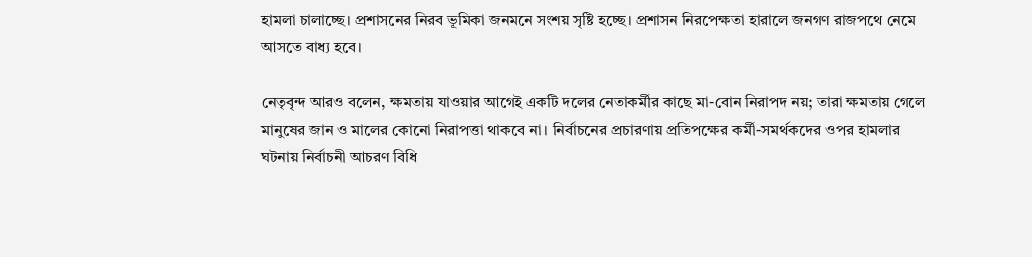হামলা চালাচ্ছে। প্রশাসনের নিরব ভূমিকা জনমনে সংশয় সৃষ্টি হচ্ছে। প্রশাসন নিরপেক্ষতা হারালে জনগণ রাজপথে নেমে আসতে বাধ্য হবে।

নেতৃবৃন্দ আরও বলেন, ক্ষমতায় যাওয়ার আগেই একটি দলের নেতাকর্মীর কাছে মা-বোন নিরাপদ নয়; তারা ক্ষমতায় গেলে মানুষের জান ও মালের কোনো নিরাপত্তা থাকবে না। নির্বাচনের প্রচারণায় প্রতিপক্ষের কর্মী-সমর্থকদের ওপর হামলার ঘটনায় নির্বাচনী আচরণ বিধি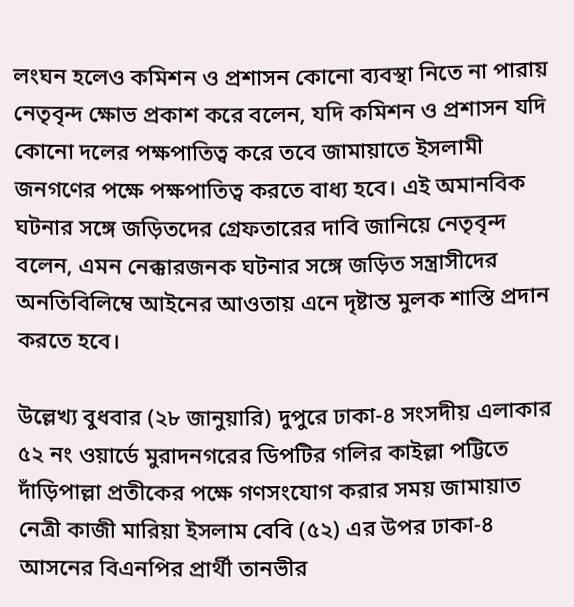লংঘন হলেও কমিশন ও প্রশাসন কোনো ব্যবস্থা নিতে না পারায় নেতৃবৃন্দ ক্ষোভ প্রকাশ করে বলেন, যদি কমিশন ও প্রশাসন যদি কোনো দলের পক্ষপাতিত্ব করে তবে জামায়াতে ইসলামী জনগণের পক্ষে পক্ষপাতিত্ব করতে বাধ্য হবে। এই অমানবিক ঘটনার সঙ্গে জড়িতদের গ্রেফতারের দাবি জানিয়ে নেতৃবৃন্দ বলেন, এমন নেক্কারজনক ঘটনার সঙ্গে জড়িত সন্ত্রাসীদের অনতিবিলিম্বে আইনের আওতায় এনে দৃষ্টান্ত মুলক শাস্তি প্রদান করতে হবে।

উল্লেখ্য বুধবার (২৮ জানুয়ারি) দুপুরে ঢাকা-৪ সংসদীয় এলাকার ৫২ নং ওয়ার্ডে মুরাদনগরের ডিপটির গলির কাইল্লা পট্টিতে দাঁড়িপাল্লা প্রতীকের পক্ষে গণসংযোগ করার সময় জামায়াত নেত্রী কাজী মারিয়া ইসলাম বেবি (৫২) এর উপর ঢাকা-৪ আসনের বিএনপির প্রার্থী তানভীর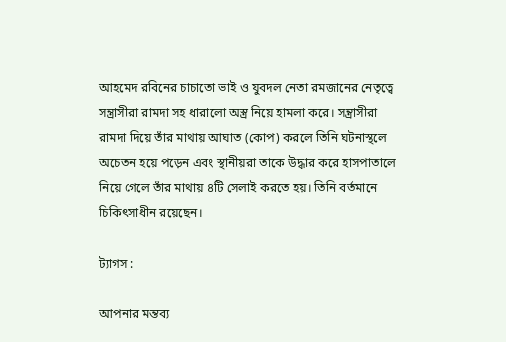আহমেদ রবিনের চাচাতো ভাই ও যুবদল নেতা রমজানের নেতৃত্বে সন্ত্রাসীরা রামদা সহ ধারালো অস্ত্র নিয়ে হামলা করে। সন্ত্রাসীরা রামদা দিয়ে তাঁর মাথায় আঘাত (কোপ) করলে তিনি ঘটনাস্থলে অচেতন হয়ে পড়েন এবং স্থানীয়রা তাকে উদ্ধার করে হাসপাতালে নিয়ে গেলে তাঁর মাথায় ৪টি সেলাই করতে হয়। তিনি বর্তমানে চিকিৎসাধীন রয়েছেন।

ট্যাগস :

আপনার মন্তব্য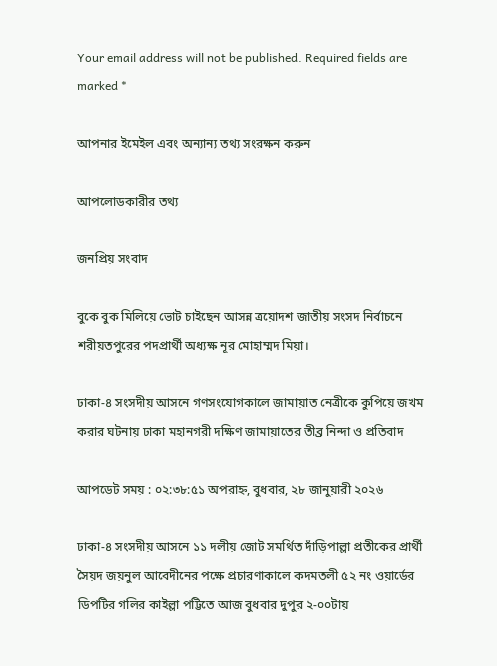Your email address will not be published. Required fields are marked *

আপনার ইমেইল এবং অন্যান্য তথ্য সংরক্ষন করুন

আপলোডকারীর তথ্য

জনপ্রিয় সংবাদ

বুকে বুক মিলিয়ে ভোট চাইছেন আসন্ন ত্রয়োদশ জাতীয় সংসদ নির্বাচনে শরীয়তপুরের পদপ্রার্থী অধ্যক্ষ নূর মোহাম্মদ মিয়া।

ঢাকা-৪ সংসদীয় আসনে গণসংযোগকালে জামায়াত নেত্রীকে কুপিয়ে জখম করার ঘটনায় ঢাকা মহানগরী দক্ষিণ জামায়াতের তীব্র নিন্দা ও প্রতিবাদ

আপডেট সময় : ০২:৩৮:৫১ অপরাহ্ন, বুধবার, ২৮ জানুয়ারী ২০২৬

ঢাকা-৪ সংসদীয় আসনে ১১ দলীয় জোট সমর্থিত দাঁড়িপাল্লা প্রতীকের প্রার্থী সৈয়দ জয়নুল আবেদীনের পক্ষে প্রচারণাকালে কদমতলী ৫২ নং ওয়ার্ডের ডিপটির গলির কাইল্লা পট্টিতে আজ বুধবার দুপুর ২-০০টায়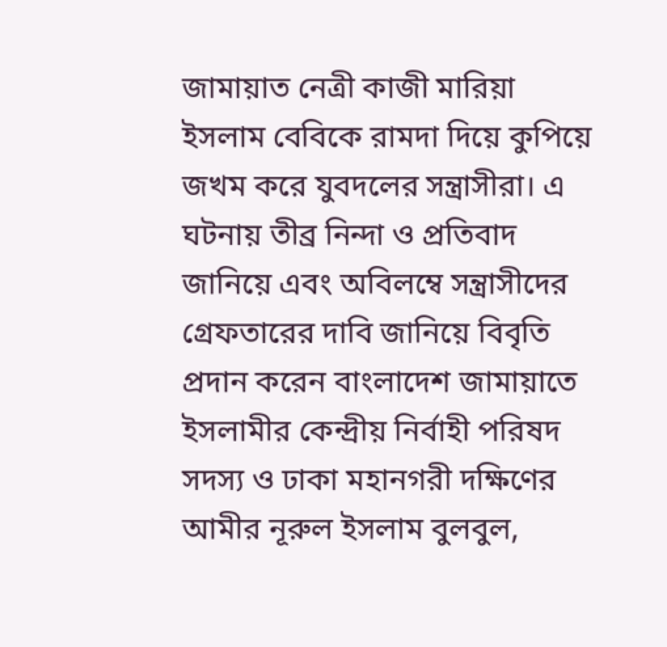জামায়াত নেত্রী কাজী মারিয়া ইসলাম বেবিকে রামদা দিয়ে কুপিয়ে জখম করে যুবদলের সন্ত্রাসীরা। এ ঘটনায় তীব্র নিন্দা ও প্রতিবাদ জানিয়ে এবং অবিলম্বে সন্ত্রাসীদের গ্রেফতারের দাবি জানিয়ে বিবৃতি প্রদান করেন বাংলাদেশ জামায়াতে ইসলামীর কেন্দ্রীয় নির্বাহী পরিষদ সদস্য ও ঢাকা মহানগরী দক্ষিণের আমীর নূরুল ইসলাম বুলবুল,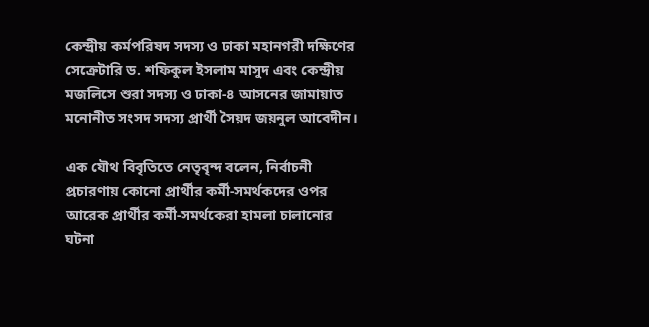কেন্দ্রীয় কর্মপরিষদ সদস্য ও ঢাকা মহানগরী দক্ষিণের সেক্রেটারি ড. শফিকুল ইসলাম মাসুদ এবং কেন্দ্রীয় মজলিসে শুরা সদস্য ও ঢাকা-৪ আসনের জামায়াত মনোনীত সংসদ সদস্য প্রার্থী সৈয়দ জয়নুল আবেদীন।

এক যৌথ বিবৃতিতে নেতৃবৃন্দ বলেন, নির্বাচনী প্রচারণায় কোনো প্রার্থীর কর্মী-সমর্থকদের ওপর আরেক প্রার্থীর কর্মী-সমর্থকেরা হামলা চালানোর ঘটনা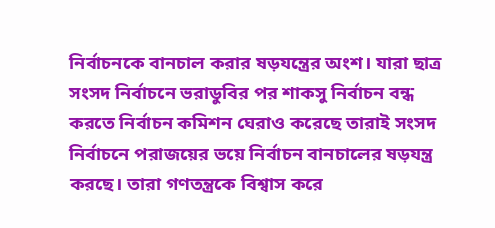নির্বাচনকে বানচাল করার ষড়যন্ত্রের অংশ। যারা ছাত্র সংসদ নির্বাচনে ভরাডুবির পর শাকসু নির্বাচন বন্ধ করতে নির্বাচন কমিশন ঘেরাও করেছে তারাই সংসদ নির্বাচনে পরাজয়ের ভয়ে নির্বাচন বানচালের ষড়যন্ত্র করছে। তারা গণতন্ত্রকে বিশ্বাস করে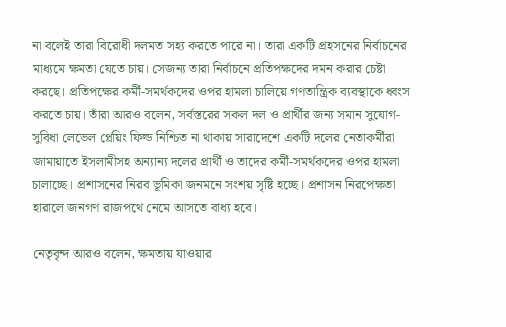না বলেই তারা বিরোধী দলমত সহ্য করতে পারে না। তারা একটি প্রহসনের নির্বাচনের মাধ্যমে ক্ষমতা যেতে চায়। সেজন্য তারা নির্বাচনে প্রতিপক্ষদের দমন করার চেষ্টা করছে। প্রতিপক্ষের কর্মী-সমর্থকদের ওপর হামলা চালিয়ে গণতান্ত্রিক ব্যবস্থাকে ধ্বংস করতে চায়। তাঁরা আরও বলেন, সর্বস্তরের সকল দল ও প্রার্থীর জন্য সমান সুযোগ-সুবিধা লেভেল প্লেয়িং ফিল্ড নিশ্চিত না থাকায় সারাদেশে একটি দলের নেতাকর্মীরা জামায়াতে ইসলামীসহ অন্যান্য দলের প্রার্থী ও তাদের কর্মী-সমর্থকদের ওপর হামলা চালাচ্ছে। প্রশাসনের নিরব ভূমিকা জনমনে সংশয় সৃষ্টি হচ্ছে। প্রশাসন নিরপেক্ষতা হারালে জনগণ রাজপথে নেমে আসতে বাধ্য হবে।

নেতৃবৃন্দ আরও বলেন, ক্ষমতায় যাওয়ার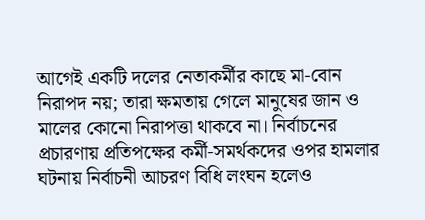আগেই একটি দলের নেতাকর্মীর কাছে মা-বোন নিরাপদ নয়; তারা ক্ষমতায় গেলে মানুষের জান ও মালের কোনো নিরাপত্তা থাকবে না। নির্বাচনের প্রচারণায় প্রতিপক্ষের কর্মী-সমর্থকদের ওপর হামলার ঘটনায় নির্বাচনী আচরণ বিধি লংঘন হলেও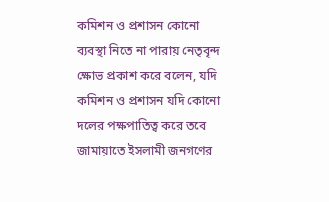কমিশন ও প্রশাসন কোনো ব্যবস্থা নিতে না পারায় নেতৃবৃন্দ ক্ষোভ প্রকাশ করে বলেন, যদি কমিশন ও প্রশাসন যদি কোনো দলের পক্ষপাতিত্ব করে তবে জামায়াতে ইসলামী জনগণের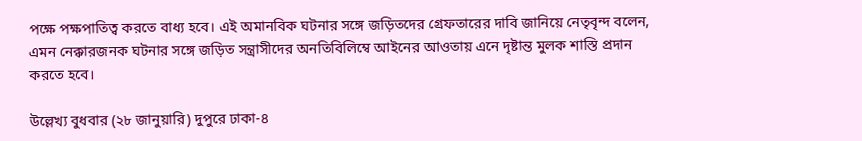পক্ষে পক্ষপাতিত্ব করতে বাধ্য হবে। এই অমানবিক ঘটনার সঙ্গে জড়িতদের গ্রেফতারের দাবি জানিয়ে নেতৃবৃন্দ বলেন, এমন নেক্কারজনক ঘটনার সঙ্গে জড়িত সন্ত্রাসীদের অনতিবিলিম্বে আইনের আওতায় এনে দৃষ্টান্ত মুলক শাস্তি প্রদান করতে হবে।

উল্লেখ্য বুধবার (২৮ জানুয়ারি) দুপুরে ঢাকা-৪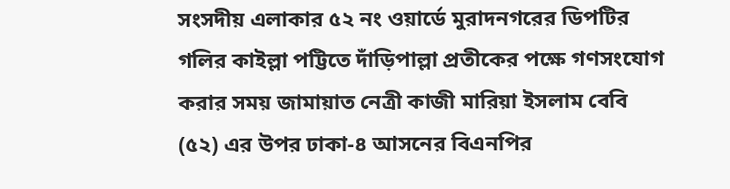সংসদীয় এলাকার ৫২ নং ওয়ার্ডে মুরাদনগরের ডিপটির গলির কাইল্লা পট্টিতে দাঁড়িপাল্লা প্রতীকের পক্ষে গণসংযোগ করার সময় জামায়াত নেত্রী কাজী মারিয়া ইসলাম বেবি (৫২) এর উপর ঢাকা-৪ আসনের বিএনপির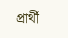প্রার্থী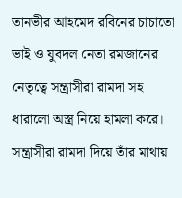তানভীর আহমেদ রবিনের চাচাতো ভাই ও যুবদল নেতা রমজানের নেতৃত্বে সন্ত্রাসীরা রামদা সহ ধারালো অস্ত্র নিয়ে হামলা করে। সন্ত্রাসীরা রামদা দিয়ে তাঁর মাথায়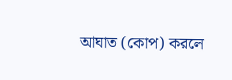আঘাত (কোপ) করলে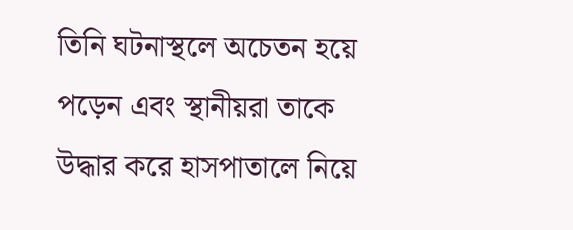তিনি ঘটনাস্থলে অচেতন হয়ে পড়েন এবং স্থানীয়রা তাকে উদ্ধার করে হাসপাতালে নিয়ে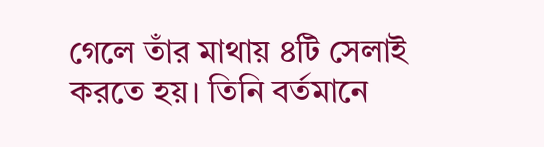গেলে তাঁর মাথায় ৪টি সেলাই করতে হয়। তিনি বর্তমানে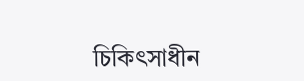চিকিৎসাধীন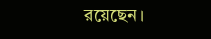রয়েছেন।